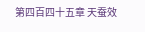第四百四十五章 天蚕效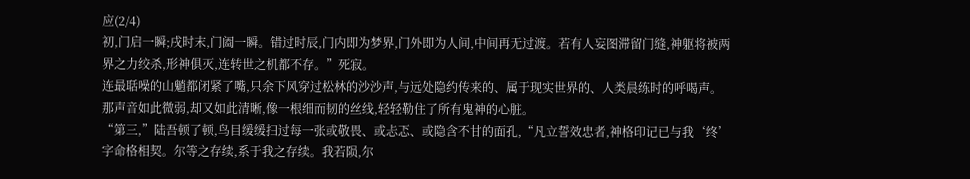应(2/4)
初,门启一瞬;戌时末,门阖一瞬。错过时辰,门内即为梦界,门外即为人间,中间再无过渡。若有人妄图滞留门缝,神躯将被两界之力绞杀,形神俱灭,连转世之机都不存。”死寂。
连最聒噪的山魈都闭紧了嘴,只余下风穿过松林的沙沙声,与远处隐约传来的、属于现实世界的、人类晨练时的呼喝声。那声音如此微弱,却又如此清晰,像一根细而韧的丝线,轻轻勒住了所有鬼神的心脏。
“第三,”陆吾顿了顿,鸟目缓缓扫过每一张或敬畏、或忐忑、或隐含不甘的面孔,“凡立誓效忠者,神格印记已与我‘终’字命格相契。尔等之存续,系于我之存续。我若陨,尔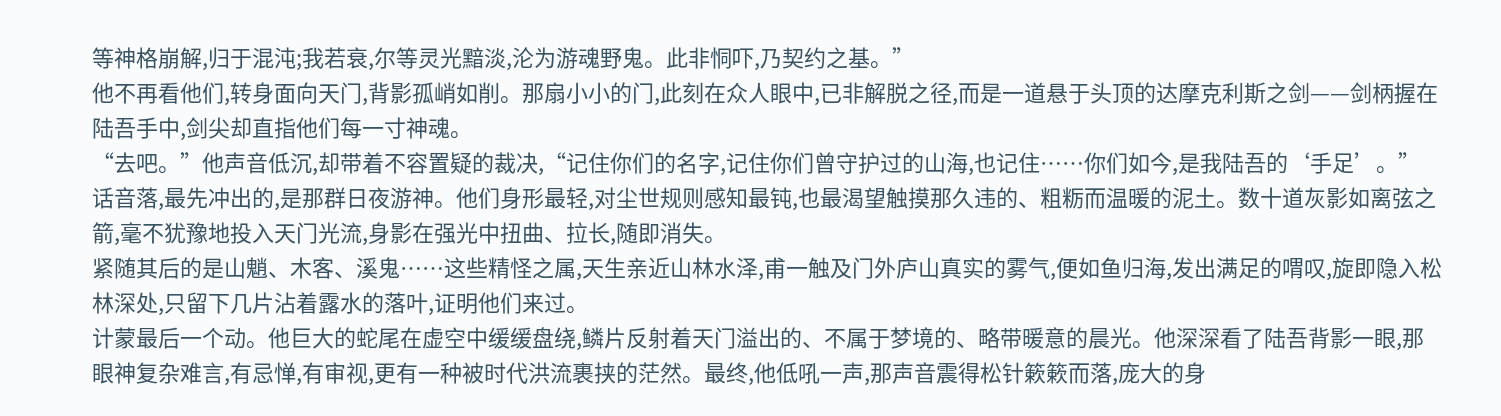等神格崩解,归于混沌;我若衰,尔等灵光黯淡,沦为游魂野鬼。此非恫吓,乃契约之基。”
他不再看他们,转身面向天门,背影孤峭如削。那扇小小的门,此刻在众人眼中,已非解脱之径,而是一道悬于头顶的达摩克利斯之剑——剑柄握在陆吾手中,剑尖却直指他们每一寸神魂。
“去吧。”他声音低沉,却带着不容置疑的裁决,“记住你们的名字,记住你们曾守护过的山海,也记住……你们如今,是我陆吾的‘手足’。”
话音落,最先冲出的,是那群日夜游神。他们身形最轻,对尘世规则感知最钝,也最渴望触摸那久违的、粗粝而温暖的泥土。数十道灰影如离弦之箭,毫不犹豫地投入天门光流,身影在强光中扭曲、拉长,随即消失。
紧随其后的是山魈、木客、溪鬼……这些精怪之属,天生亲近山林水泽,甫一触及门外庐山真实的雾气,便如鱼归海,发出满足的喟叹,旋即隐入松林深处,只留下几片沾着露水的落叶,证明他们来过。
计蒙最后一个动。他巨大的蛇尾在虚空中缓缓盘绕,鳞片反射着天门溢出的、不属于梦境的、略带暖意的晨光。他深深看了陆吾背影一眼,那眼神复杂难言,有忌惮,有审视,更有一种被时代洪流裹挟的茫然。最终,他低吼一声,那声音震得松针簌簌而落,庞大的身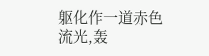躯化作一道赤色流光,轰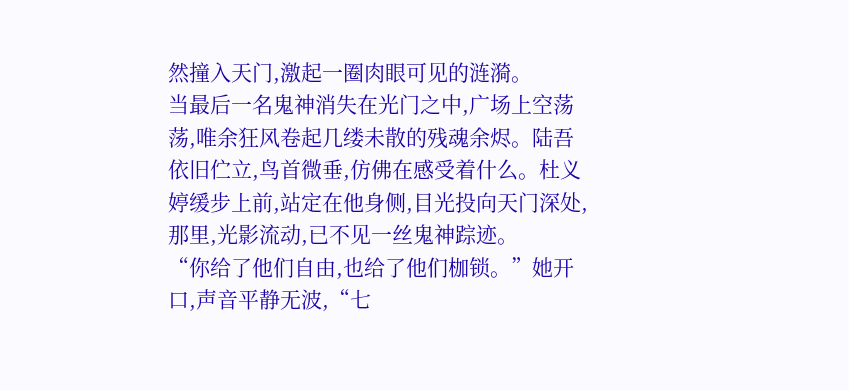然撞入天门,激起一圈肉眼可见的涟漪。
当最后一名鬼神消失在光门之中,广场上空荡荡,唯余狂风卷起几缕未散的残魂余烬。陆吾依旧伫立,鸟首微垂,仿佛在感受着什么。杜义婷缓步上前,站定在他身侧,目光投向天门深处,那里,光影流动,已不见一丝鬼神踪迹。
“你给了他们自由,也给了他们枷锁。”她开口,声音平静无波,“七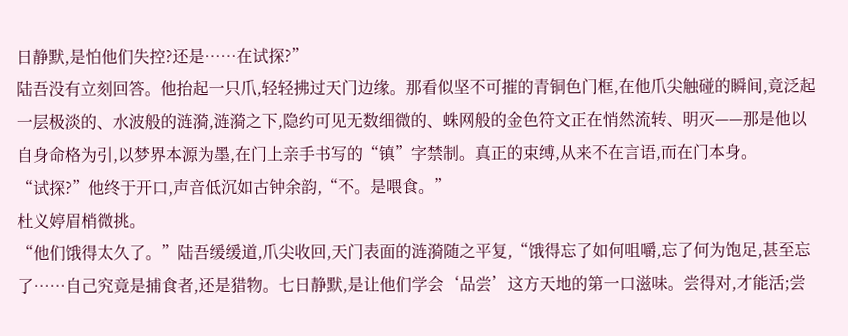日静默,是怕他们失控?还是……在试探?”
陆吾没有立刻回答。他抬起一只爪,轻轻拂过天门边缘。那看似坚不可摧的青铜色门框,在他爪尖触碰的瞬间,竟泛起一层极淡的、水波般的涟漪,涟漪之下,隐约可见无数细微的、蛛网般的金色符文正在悄然流转、明灭——那是他以自身命格为引,以梦界本源为墨,在门上亲手书写的“镇”字禁制。真正的束缚,从来不在言语,而在门本身。
“试探?”他终于开口,声音低沉如古钟余韵,“不。是喂食。”
杜义婷眉梢微挑。
“他们饿得太久了。”陆吾缓缓道,爪尖收回,天门表面的涟漪随之平复,“饿得忘了如何咀嚼,忘了何为饱足,甚至忘了……自己究竟是捕食者,还是猎物。七日静默,是让他们学会‘品尝’这方天地的第一口滋味。尝得对,才能活;尝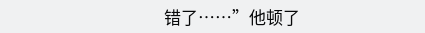错了……”他顿了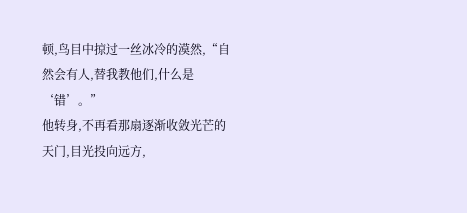顿,鸟目中掠过一丝冰冷的漠然,“自然会有人,替我教他们,什么是‘错’。”
他转身,不再看那扇逐渐收敛光芒的天门,目光投向远方,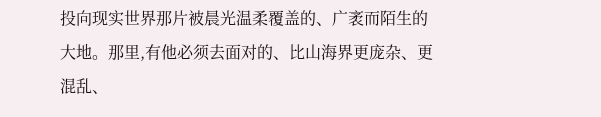投向现实世界那片被晨光温柔覆盖的、广袤而陌生的大地。那里,有他必须去面对的、比山海界更庞杂、更混乱、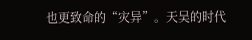也更致命的“灾异”。天吴的时代